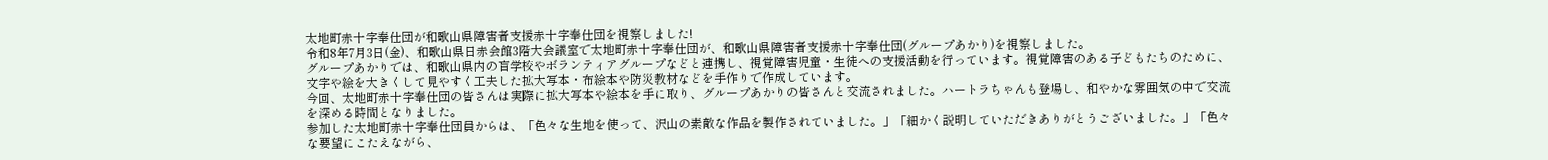太地町赤十字奉仕団が和歌山県障害者支援赤十字奉仕団を視察しました!
令和8年7月3日(金)、和歌山県日赤会館3階大会議室で太地町赤十字奉仕団が、和歌山県障害者支援赤十字奉仕団(グループあかり)を視察しました。
グループあかりでは、和歌山県内の盲学校やボランティアグループなどと連携し、視覚障害児童・生徒への支援活動を行っています。視覚障害のある子どもたちのために、文字や絵を大きくして見やすく工夫した拡大写本・布絵本や防災教材などを手作りで作成しています。
今回、太地町赤十字奉仕団の皆さんは実際に拡大写本や絵本を手に取り、グループあかりの皆さんと交流されました。ハートラちゃんも登場し、和やかな雰囲気の中で交流を深める時間となりました。
参加した太地町赤十字奉仕団員からは、「色々な生地を使って、沢山の素敵な作品を製作されていました。」「細かく説明していただきありがとうございました。」「色々な要望にこたえながら、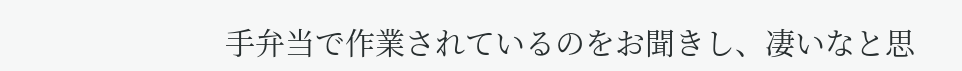手弁当で作業されているのをお聞きし、凄いなと思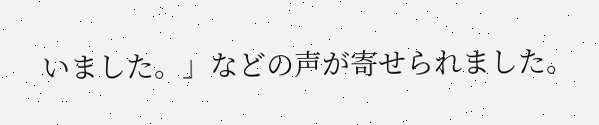いました。」などの声が寄せられました。